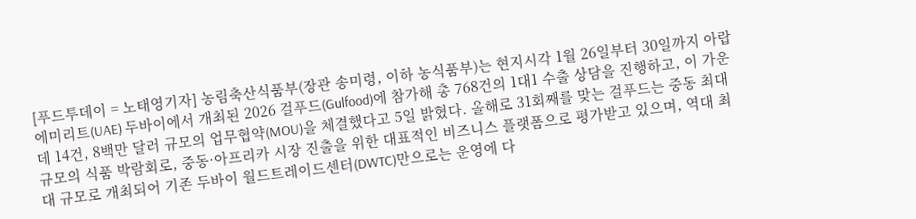[푸드투데이 = 노태영기자] 농림축산식품부(장관 송미령, 이하 농식품부)는 현지시각 1월 26일부터 30일까지 아랍에미리트(UAE) 두바이에서 개최된 2026 걸푸드(Gulfood)에 참가해 총 768건의 1대1 수출 상담을 진행하고, 이 가운데 14건, 8백만 달러 규모의 업무협약(MOU)을 체결했다고 5일 밝혔다. 올해로 31회째를 맞는 걸푸드는 중동 최대 규모의 식품 박람회로, 중동·아프리카 시장 진출을 위한 대표적인 비즈니스 플랫폼으로 평가받고 있으며, 역대 최대 규모로 개최되어 기존 두바이 월드트레이드센터(DWTC)만으로는 운영에 다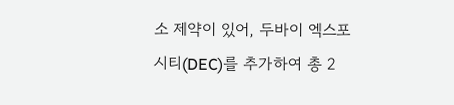소 제약이 있어, 두바이 엑스포시티(DEC)를 추가하여 총 2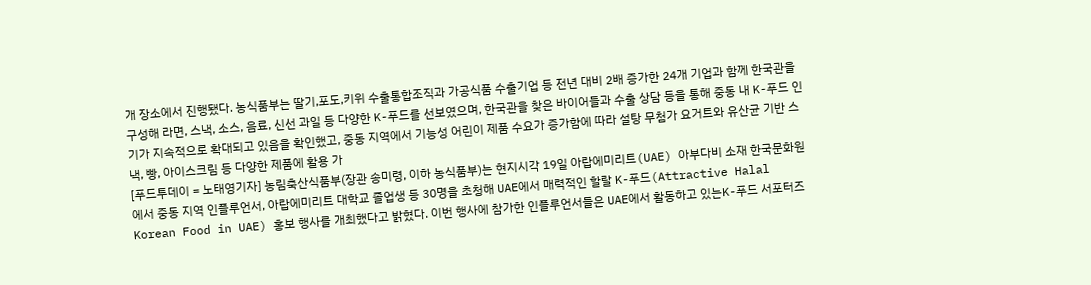개 장소에서 진행됐다. 농식품부는 딸기,포도,키위 수출통합조직과 가공식품 수출기업 등 전년 대비 2배 증가한 24개 기업과 함께 한국관을 구성해 라면, 스낵, 소스, 음료, 신선 과일 등 다양한 K-푸드를 선보였으며, 한국관을 찾은 바이어들과 수출 상담 등을 통해 중동 내 K-푸드 인기가 지속적으로 확대되고 있음을 확인했고, 중동 지역에서 기능성 어린이 제품 수요가 증가함에 따라 설탕 무첨가 요거트와 유산균 기반 스낵, 빵, 아이스크림 등 다양한 제품에 활용 가
[푸드투데이 = 노태영기자] 농림축산식품부(장관 송미령, 이하 농식품부)는 현지시각 19일 아랍에미리트(UAE) 아부다비 소재 한국문화원에서 중동 지역 인플루언서, 아랍에미리트 대학교 졸업생 등 30명을 초청해 UAE에서 매력적인 할랄 K-푸드(Attractive Halal Korean Food in UAE) 홍보 행사를 개최했다고 밝혔다. 이번 행사에 참가한 인플루언서들은 UAE에서 활동하고 있는K-푸드 서포터즈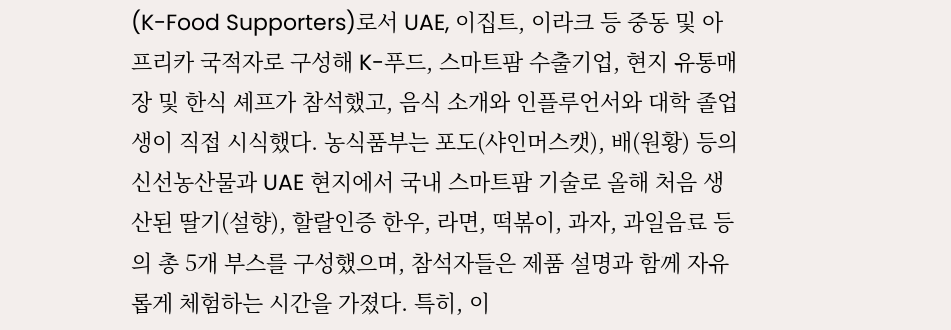(K-Food Supporters)로서 UAE, 이집트, 이라크 등 중동 및 아프리카 국적자로 구성해 K-푸드, 스마트팜 수출기업, 현지 유통매장 및 한식 셰프가 참석했고, 음식 소개와 인플루언서와 대학 졸업생이 직접 시식했다. 농식품부는 포도(샤인머스캣), 배(원황) 등의 신선농산물과 UAE 현지에서 국내 스마트팜 기술로 올해 처음 생산된 딸기(설향), 할랄인증 한우, 라면, 떡볶이, 과자, 과일음료 등의 총 5개 부스를 구성했으며, 참석자들은 제품 설명과 함께 자유롭게 체험하는 시간을 가졌다. 특히, 이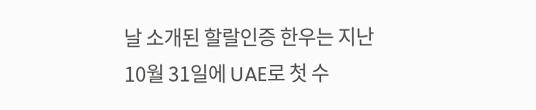날 소개된 할랄인증 한우는 지난 10월 31일에 UAE로 첫 수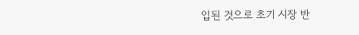입된 것으로 초기 시장 반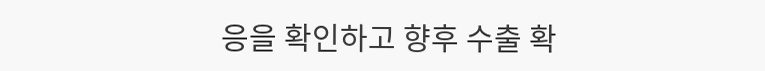응을 확인하고 향후 수출 확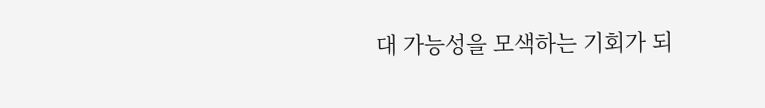대 가능성을 모색하는 기회가 되